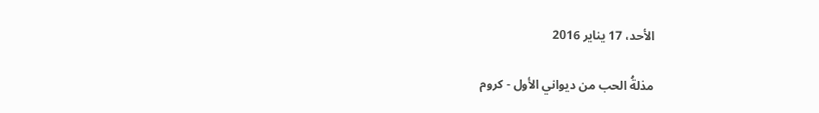الأحد، 17 يناير 2016

مذلةُ الحب من ديواني الأول - كروم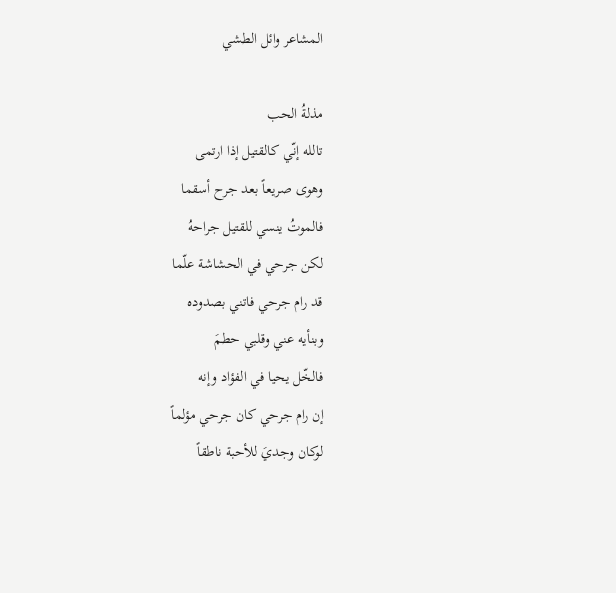المشاعر وائل الطشي

مذلةُ الحب
تالله إنّي كالقتيل إذا ارتمى
وهوى صريعاً بعد جرح أسقما
فالموتُ ينسي للقتيل جراحهُ
لكن جرحي في الحشاشة علّما
قد رام جرحي فاتني بصدوده
وبنأيه عني وقلبي حطمَ
فالخّل يحيا في الفؤاد وإنه
إن رام جرحي كان جرحي مؤلماً
لوكان وجديَ للأحبة ناطقاً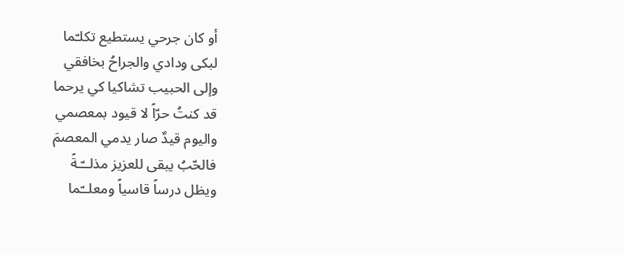أو كان جرحي يستطيع تكلـّما
لبكى ودادي والجراحُ بخافقي
وإلى الحبيب تشاكيا كي يرحما
قد كنتُ حرّاً لا قيود بمعصمي
واليوم قيدٌ صار يدمي المعصمَ
فالحّبُ يبقى للعزيز مذلــّـةً
ويظل درساً قاسياً ومعلــّما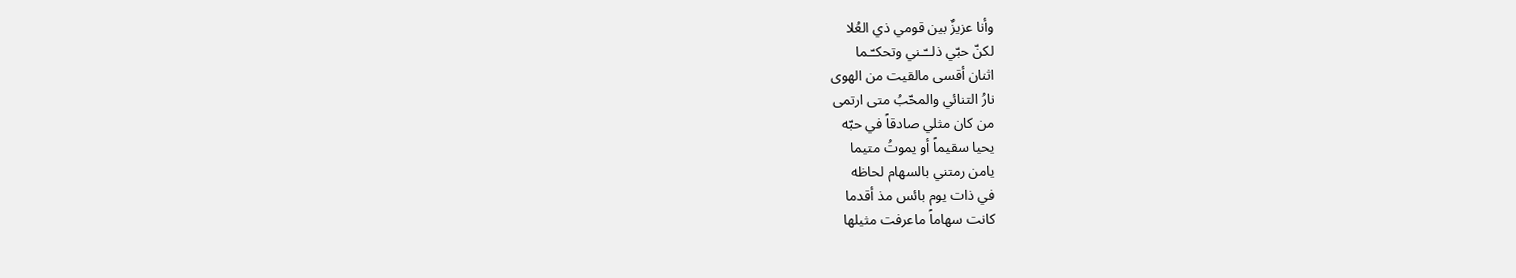وأنا عزيزٌ بين قومي ذي العُلا
لكنّ حبّي ذلــّـني وتحكـّـما
اثنان أقسى مالقيت من الهوى
نارُ التنائي والمحّبُ متى ارتمى
من كان مثلي صادقاً في حبّه
يحيا سقيماً أو يموتُ متيما
يامن رمتني بالسهام لحاظه
في ذات يوم بائس مذ أقدما
كانت سهاماً ماعرفت مثيلها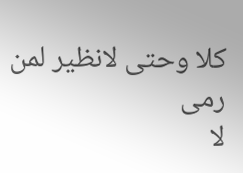كلا وحتى لانظير لمن رمى
لا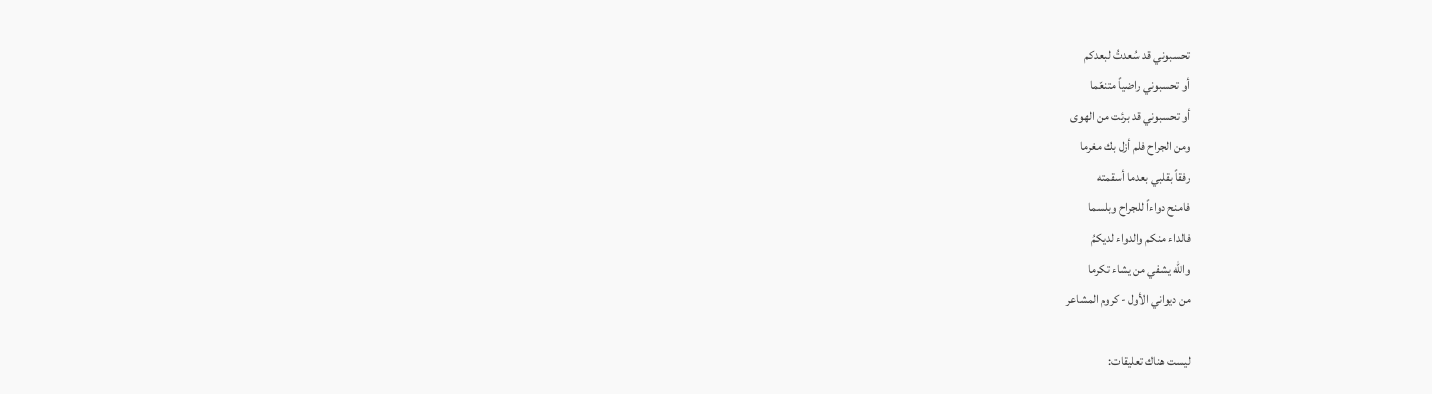تحسبوني قد سُعدتُ لبعدكم
أو تحسبوني راضياً متنعّما
أو تحسبوني قد برئت من الهوى
ومن الجراح فلم أزل بك مغرما
رفقاً بقلبي بعدما أسقمته
فامنح دواءاً للجراح وبلسما
فالداء منكم والدواء لديكمُ
والله يشفي من يشاء تكرما
من ديواني الأول - كروم المشاعر

ليست هناك تعليقات: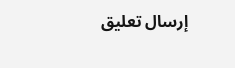إرسال تعليق